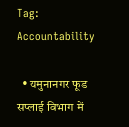Tag: Accountability

  • यमुनानगर फूड सप्लाई विभाग में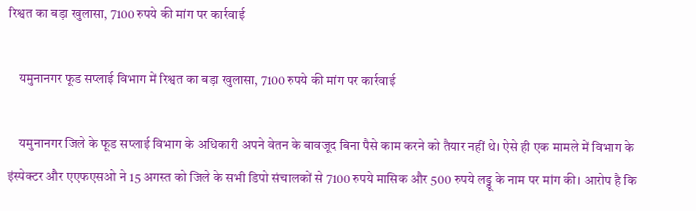रिश्वत का बड़ा खुलासा, 7100 रुपये की मांग पर कार्रवाई

    यमुनानगर फूड सप्लाई विभाग में रिश्वत का बड़ा खुलासा, 7100 रुपये की मांग पर कार्रवाई

    यमुनानगर जिले के फूड सप्लाई विभाग के अधिकारी अपने वेतन के बावजूद बिना पैसे काम करने को तैयार नहीं थे। ऐसे ही एक मामले में विभाग के इंस्पेक्टर और एएफएसओ ने 15 अगस्त को जिले के सभी डिपो संचालकों से 7100 रुपये मासिक और 500 रुपये लड्डू के नाम पर मांग की। आरोप है कि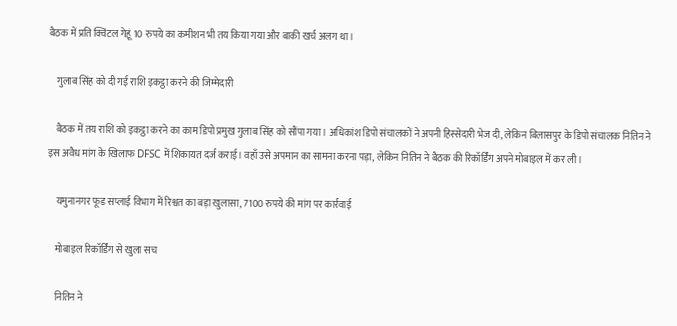बैठक में प्रति क्विंटल गेहूं 10 रुपये का कमीशन भी तय किया गया और बाकी खर्च अलग था।

    गुलाब सिंह को दी गई राशि इकट्ठा करने की जिम्मेदारी

    बैठक में तय राशि को इकट्ठा करने का काम डिपो प्रमुख गुलाब सिंह को सौंपा गया। अधिकांश डिपो संचालकों ने अपनी हिस्सेदारी भेज दी, लेकिन बिलासपुर के डिपो संचालक नितिन ने इस अवैध मांग के खिलाफ DFSC में शिकायत दर्ज कराई। वहाँ उसे अपमान का सामना करना पड़ा, लेकिन नितिन ने बैठक की रिकॉर्डिंग अपने मोबाइल में कर ली।

    यमुनानगर फूड सप्लाई विभाग में रिश्वत का बड़ा खुलासा, 7100 रुपये की मांग पर कार्रवाई

    मोबाइल रिकॉर्डिंग से खुला सच

    नितिन ने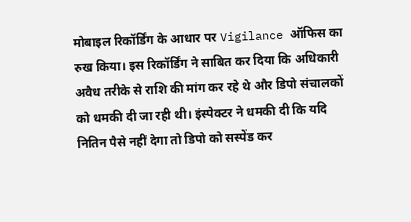मोबाइल रिकॉर्डिंग के आधार पर Vigilance ऑफिस का रुख किया। इस रिकॉर्डिंग ने साबित कर दिया कि अधिकारी अवैध तरीके से राशि की मांग कर रहे थे और डिपो संचालकों को धमकी दी जा रही थी। इंस्पेक्टर ने धमकी दी कि यदि नितिन पैसे नहीं देगा तो डिपो को सस्पेंड कर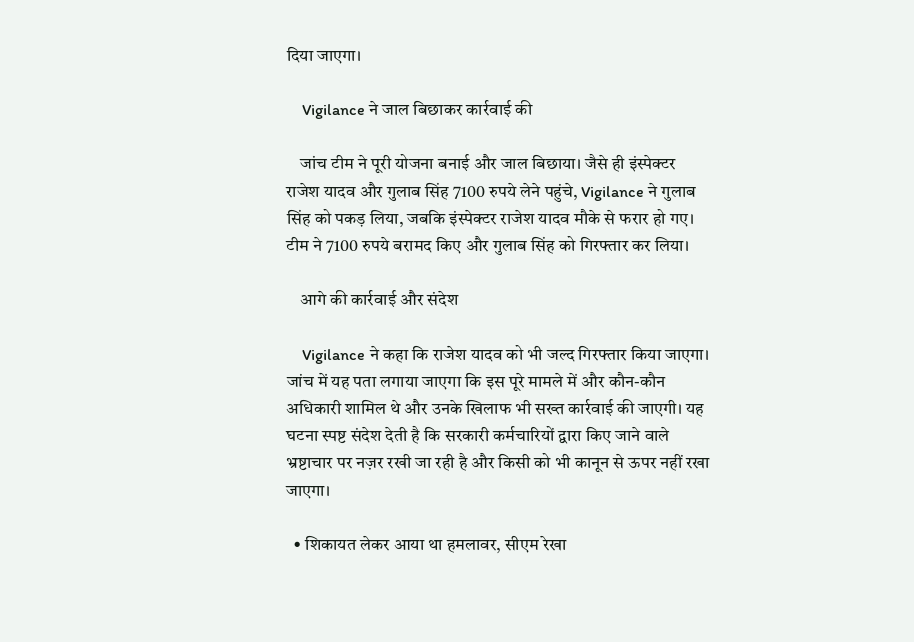दिया जाएगा।

    Vigilance ने जाल बिछाकर कार्रवाई की

    जांच टीम ने पूरी योजना बनाई और जाल बिछाया। जैसे ही इंस्पेक्टर राजेश यादव और गुलाब सिंह 7100 रुपये लेने पहुंचे, Vigilance ने गुलाब सिंह को पकड़ लिया, जबकि इंस्पेक्टर राजेश यादव मौके से फरार हो गए। टीम ने 7100 रुपये बरामद किए और गुलाब सिंह को गिरफ्तार कर लिया।

    आगे की कार्रवाई और संदेश

    Vigilance ने कहा कि राजेश यादव को भी जल्द गिरफ्तार किया जाएगा। जांच में यह पता लगाया जाएगा कि इस पूरे मामले में और कौन-कौन अधिकारी शामिल थे और उनके खिलाफ भी सख्त कार्रवाई की जाएगी। यह घटना स्पष्ट संदेश देती है कि सरकारी कर्मचारियों द्वारा किए जाने वाले भ्रष्टाचार पर नज़र रखी जा रही है और किसी को भी कानून से ऊपर नहीं रखा जाएगा।

  • शिकायत लेकर आया था हमलावर, सीएम रेखा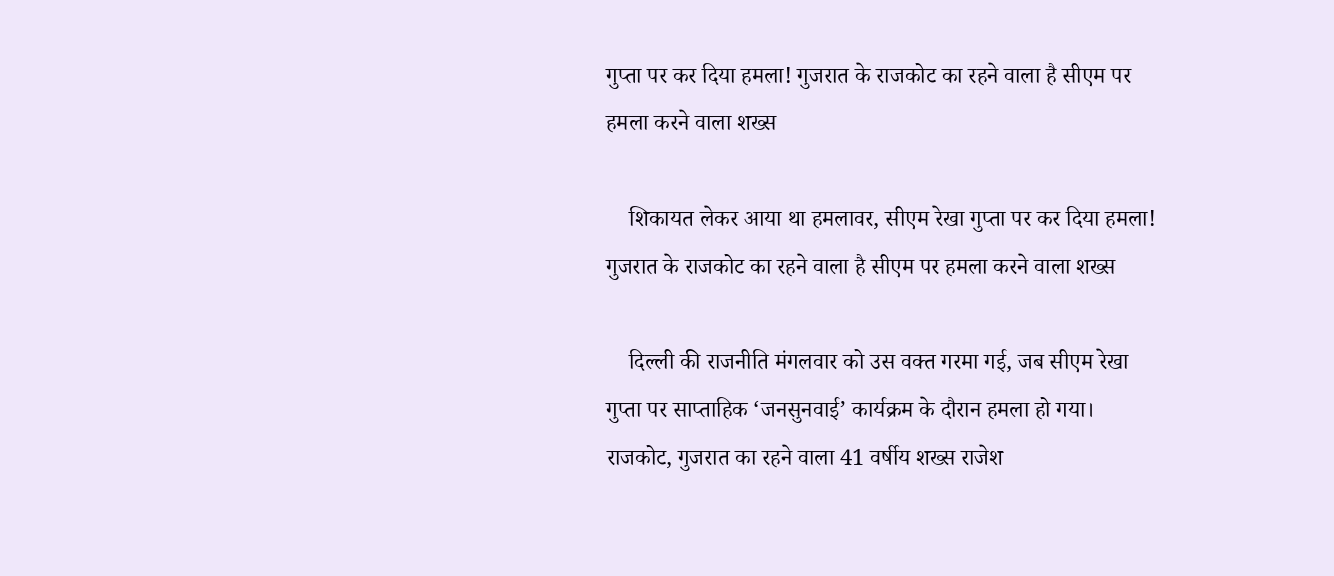गुप्ता पर कर दिया हमला! गुजरात के राजकोट का रहने वाला है सीएम पर हमला करने वाला शख्स

    शिकायत लेकर आया था हमलावर, सीएम रेखा गुप्ता पर कर दिया हमला! गुजरात के राजकोट का रहने वाला है सीएम पर हमला करने वाला शख्स

    दिल्ली की राजनीति मंगलवार को उस वक्त गरमा गई, जब सीएम रेखा गुप्ता पर साप्ताहिक ‘जनसुनवाई’ कार्यक्रम के दौरान हमला हो गया। राजकोट, गुजरात का रहने वाला 41 वर्षीय शख्स राजेश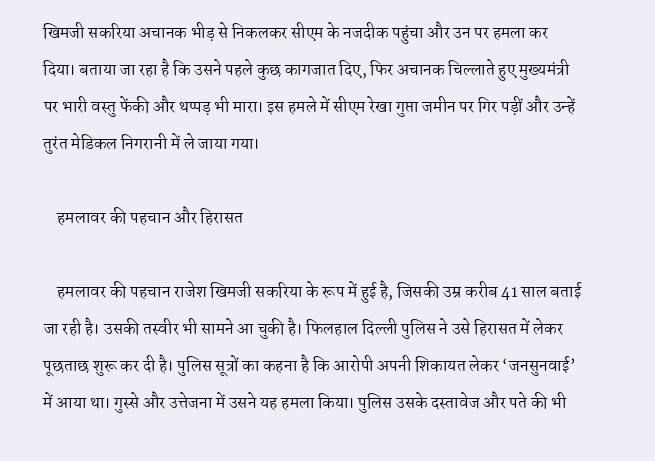खिमजी सकरिया अचानक भीड़ से निकलकर सीएम के नजदीक पहुंचा और उन पर हमला कर दिया। बताया जा रहा है कि उसने पहले कुछ कागजात दिए, फिर अचानक चिल्लाते हुए मुख्यमंत्री पर भारी वस्तु फेंकी और थप्पड़ भी मारा। इस हमले में सीएम रेखा गुप्ता जमीन पर गिर पड़ीं और उन्हें तुरंत मेडिकल निगरानी में ले जाया गया।

    हमलावर की पहचान और हिरासत

    हमलावर की पहचान राजेश खिमजी सकरिया के रूप में हुई है, जिसकी उम्र करीब 41 साल बताई जा रही है। उसकी तस्वीर भी सामने आ चुकी है। फिलहाल दिल्ली पुलिस ने उसे हिरासत में लेकर पूछताछ शुरू कर दी है। पुलिस सूत्रों का कहना है कि आरोपी अपनी शिकायत लेकर ‘जनसुनवाई’ में आया था। गुस्से और उत्तेजना में उसने यह हमला किया। पुलिस उसके दस्तावेज और पते की भी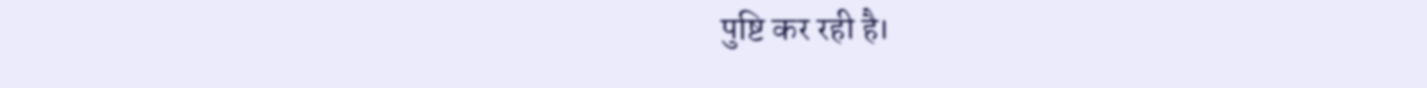पुष्टि कर रही है।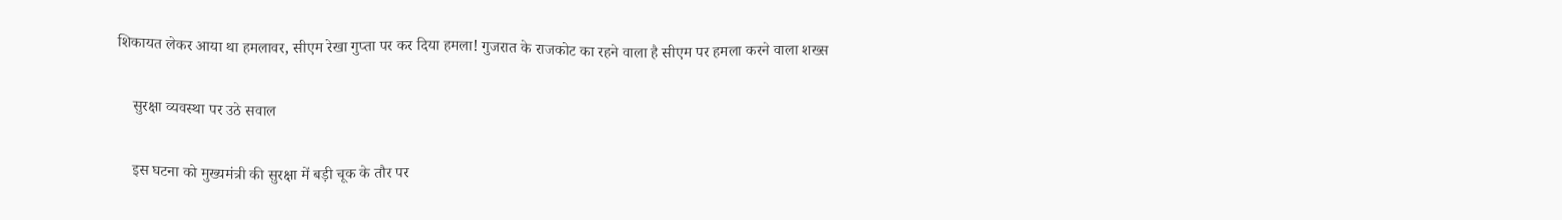शिकायत लेकर आया था हमलावर, सीएम रेखा गुप्ता पर कर दिया हमला! गुजरात के राजकोट का रहने वाला है सीएम पर हमला करने वाला शख्स

    सुरक्षा व्यवस्था पर उठे सवाल

    इस घटना को मुख्यमंत्री की सुरक्षा में बड़ी चूक के तौर पर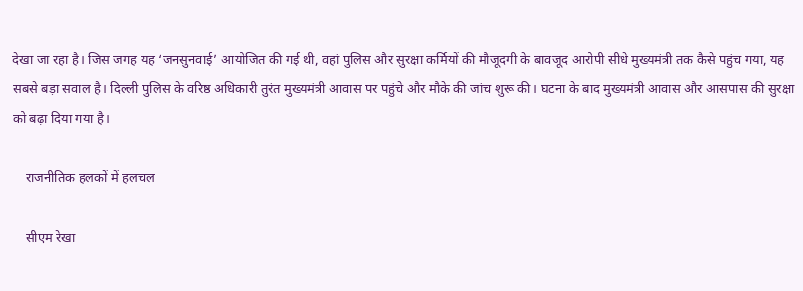देखा जा रहा है। जिस जगह यह ‘जनसुनवाई’ आयोजित की गई थी, वहां पुलिस और सुरक्षा कर्मियों की मौजूदगी के बावजूद आरोपी सीधे मुख्यमंत्री तक कैसे पहुंच गया, यह सबसे बड़ा सवाल है। दिल्ली पुलिस के वरिष्ठ अधिकारी तुरंत मुख्यमंत्री आवास पर पहुंचे और मौके की जांच शुरू की। घटना के बाद मुख्यमंत्री आवास और आसपास की सुरक्षा को बढ़ा दिया गया है।

    राजनीतिक हलकों में हलचल

    सीएम रेखा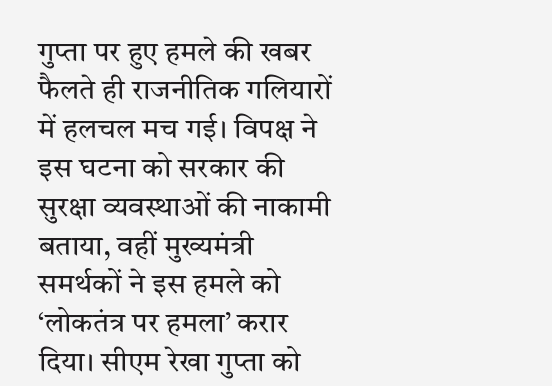गुप्ता पर हुए हमले की खबर फैलते ही राजनीतिक गलियारों में हलचल मच गई। विपक्ष ने इस घटना को सरकार की सुरक्षा व्यवस्थाओं की नाकामी बताया, वहीं मुख्यमंत्री समर्थकों ने इस हमले को ‘लोकतंत्र पर हमला’ करार दिया। सीएम रेखा गुप्ता को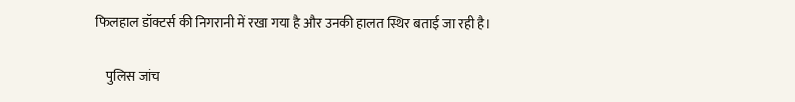फिलहाल डॉक्टर्स की निगरानी में रखा गया है और उनकी हालत स्थिर बताई जा रही है।

    पुलिस जांच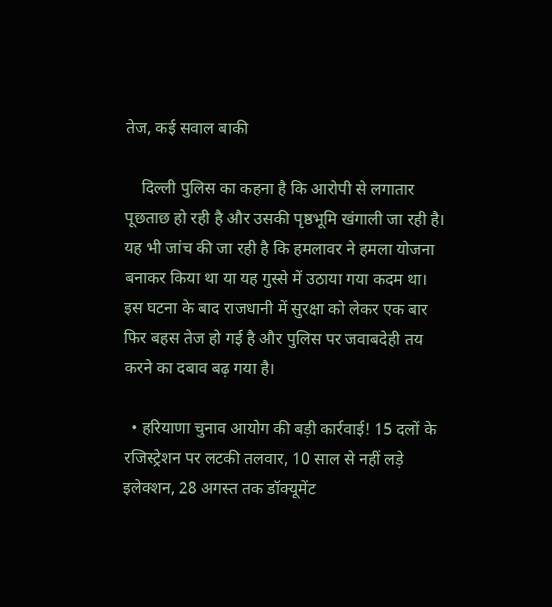तेज, कई सवाल बाकी

    दिल्ली पुलिस का कहना है कि आरोपी से लगातार पूछताछ हो रही है और उसकी पृष्ठभूमि खंगाली जा रही है। यह भी जांच की जा रही है कि हमलावर ने हमला योजना बनाकर किया था या यह गुस्से में उठाया गया कदम था। इस घटना के बाद राजधानी में सुरक्षा को लेकर एक बार फिर बहस तेज हो गई है और पुलिस पर जवाबदेही तय करने का दबाव बढ़ गया है।

  • हरियाणा चुनाव आयोग की बड़ी कार्रवाई! 15 दलों के रजिस्ट्रेशन पर लटकी तलवार, 10 साल से नहीं लड़े इलेक्शन, 28 अगस्त तक डॉक्यूमेंट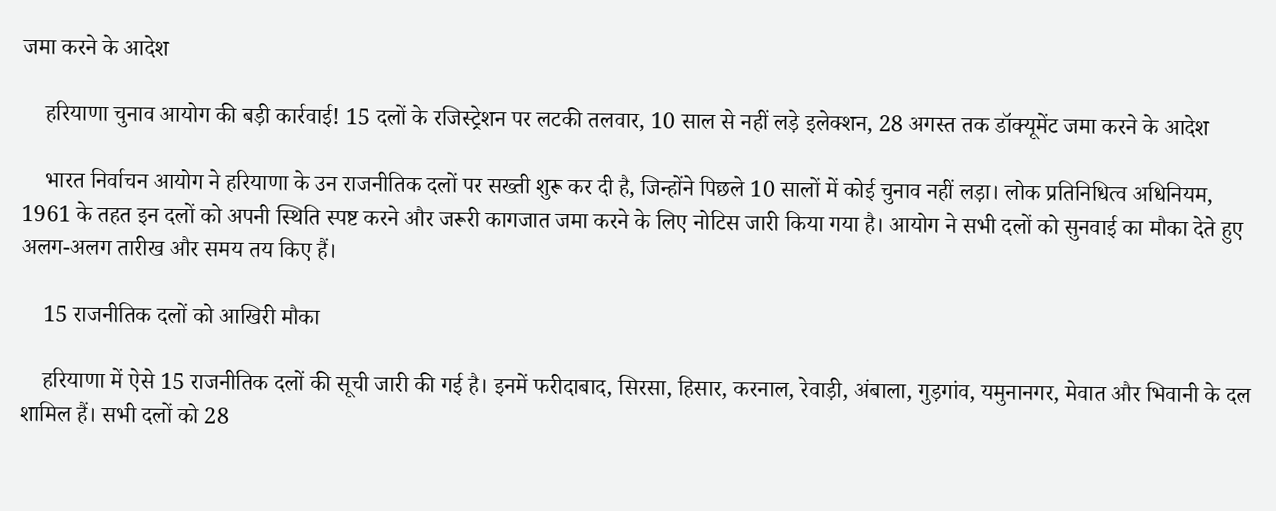जमा करने के आदेश

    हरियाणा चुनाव आयोग की बड़ी कार्रवाई! 15 दलों के रजिस्ट्रेशन पर लटकी तलवार, 10 साल से नहीं लड़े इलेक्शन, 28 अगस्त तक डॉक्यूमेंट जमा करने के आदेश

    भारत निर्वाचन आयोग ने हरियाणा के उन राजनीतिक दलों पर सख्ती शुरू कर दी है, जिन्होंने पिछले 10 सालों में कोई चुनाव नहीं लड़ा। लोक प्रतिनिधित्व अधिनियम, 1961 के तहत इन दलों को अपनी स्थिति स्पष्ट करने और जरूरी कागजात जमा करने के लिए नोटिस जारी किया गया है। आयोग ने सभी दलों को सुनवाई का मौका देते हुए अलग-अलग तारीख और समय तय किए हैं।

    15 राजनीतिक दलों को आखिरी मौका

    हरियाणा में ऐसे 15 राजनीतिक दलों की सूची जारी की गई है। इनमें फरीदाबाद, सिरसा, हिसार, करनाल, रेवाड़ी, अंबाला, गुड़गांव, यमुनानगर, मेवात और भिवानी के दल शामिल हैं। सभी दलों को 28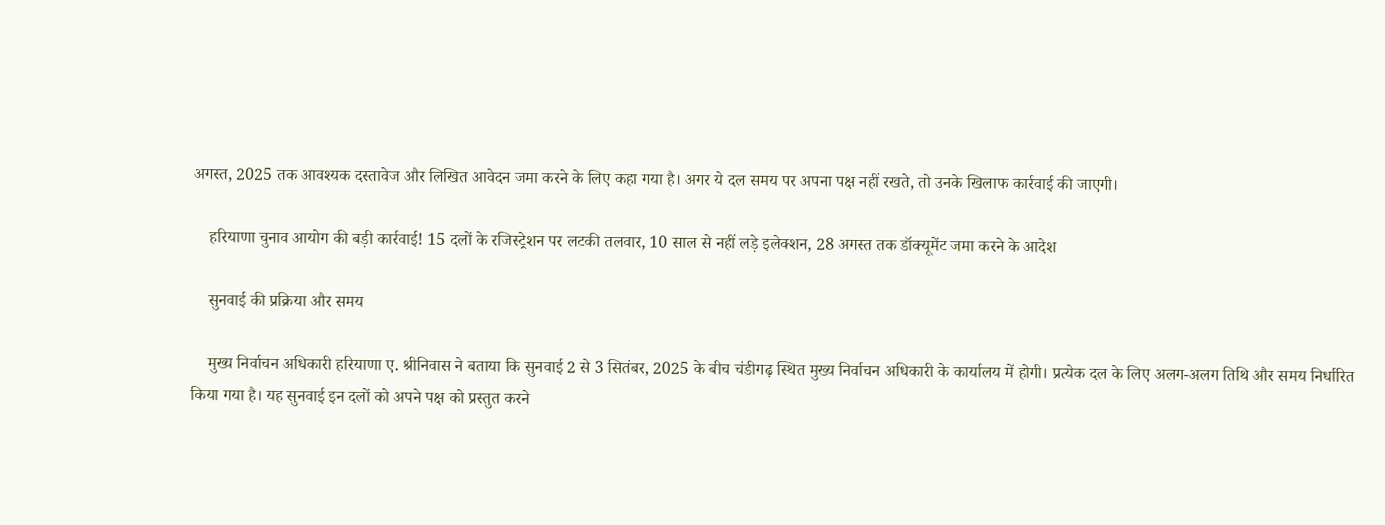अगस्त, 2025 तक आवश्यक दस्तावेज और लिखित आवेदन जमा करने के लिए कहा गया है। अगर ये दल समय पर अपना पक्ष नहीं रखते, तो उनके खिलाफ कार्रवाई की जाएगी।

    हरियाणा चुनाव आयोग की बड़ी कार्रवाई! 15 दलों के रजिस्ट्रेशन पर लटकी तलवार, 10 साल से नहीं लड़े इलेक्शन, 28 अगस्त तक डॉक्यूमेंट जमा करने के आदेश

    सुनवाई की प्रक्रिया और समय

    मुख्य निर्वाचन अधिकारी हरियाणा ए. श्रीनिवास ने बताया कि सुनवाई 2 से 3 सितंबर, 2025 के बीच चंडीगढ़ स्थित मुख्य निर्वाचन अधिकारी के कार्यालय में होगी। प्रत्येक दल के लिए अलग-अलग तिथि और समय निर्धारित किया गया है। यह सुनवाई इन दलों को अपने पक्ष को प्रस्तुत करने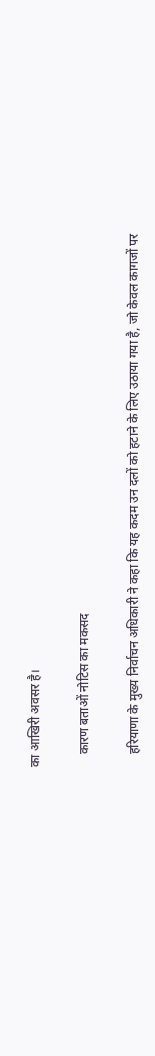का आखिरी अवसर है।

    कारण बताओं नोटिस का मकसद

    हरियाणा के मुख्य निर्वाचन अधिकारी ने कहा कि यह कदम उन दलों को हटाने के लिए उठाया गया है, जो केवल कागजों पर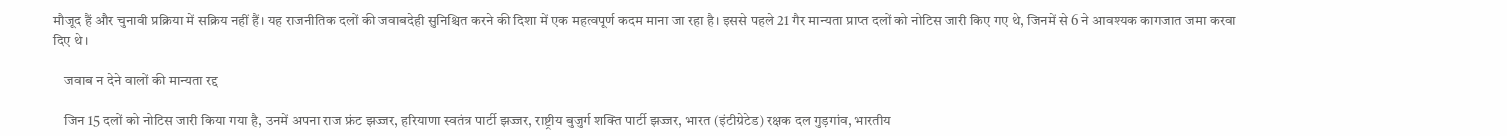मौजूद हैं और चुनावी प्रक्रिया में सक्रिय नहीं हैं। यह राजनीतिक दलों की जवाबदेही सुनिश्चित करने की दिशा में एक महत्वपूर्ण कदम माना जा रहा है। इससे पहले 21 गैर मान्यता प्राप्त दलों को नोटिस जारी किए गए थे, जिनमें से 6 ने आवश्यक कागजात जमा करवा दिए थे।

    जवाब न देने वालों की मान्यता रद्द

    जिन 15 दलों को नोटिस जारी किया गया है, उनमें अपना राज फ्रंट झज्जर, हरियाणा स्वतंत्र पार्टी झज्जर, राष्ट्रीय बुजुर्ग शक्ति पार्टी झज्जर, भारत (इंटीग्रेटेड) रक्षक दल गुड़गांव, भारतीय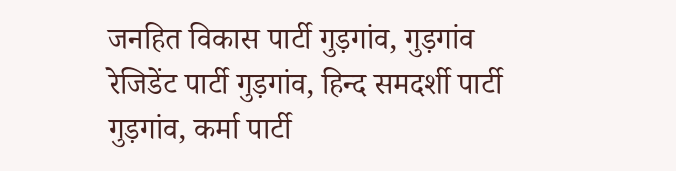जनहित विकास पार्टी गुड़गांव, गुड़गांव रेजिडेंट पार्टी गुड़गांव, हिन्द समदर्शी पार्टी गुड़गांव, कर्मा पार्टी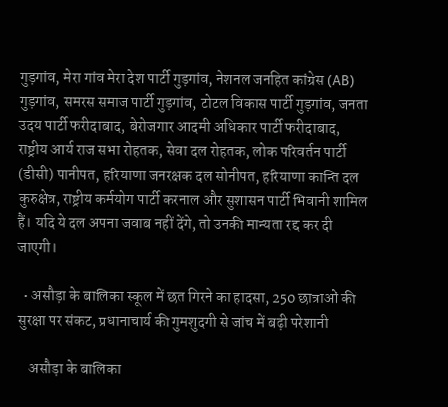गुड़गांव, मेरा गांव मेरा देश पार्टी गुड़गांव, नेशनल जनहित कांग्रेस (AB) गुड़गांव, समरस समाज पार्टी गुड़गांव, टोटल विकास पार्टी गुड़गांव, जनता उदय पार्टी फरीदाबाद, बेरोजगार आदमी अधिकार पार्टी फरीदाबाद, राष्ट्रीय आर्य राज सभा रोहतक, सेवा दल रोहतक, लोक परिवर्तन पार्टी (डीसी) पानीपत, हरियाणा जनरक्षक दल सोनीपत, हरियाणा कान्ति दल कुरुक्षेत्र, राष्ट्रीय कर्मयोग पार्टी करनाल और सुशासन पार्टी भिवानी शामिल हैं। यदि ये दल अपना जवाब नहीं देंगे, तो उनकी मान्यता रद्द कर दी जाएगी।

  • असौड़ा के बालिका स्कूल में छत गिरने का हादसा, 250 छात्राओं की सुरक्षा पर संकट, प्रधानाचार्य की गुमशुदगी से जांच में बढ़ी परेशानी

    असौड़ा के बालिका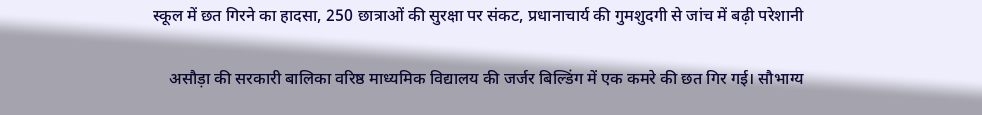स्कूल में छत गिरने का हादसा, 250 छात्राओं की सुरक्षा पर संकट, प्रधानाचार्य की गुमशुदगी से जांच में बढ़ी परेशानी

    असौड़ा की सरकारी बालिका वरिष्ठ माध्यमिक विद्यालय की जर्जर बिल्डिंग में एक कमरे की छत गिर गई। सौभाग्य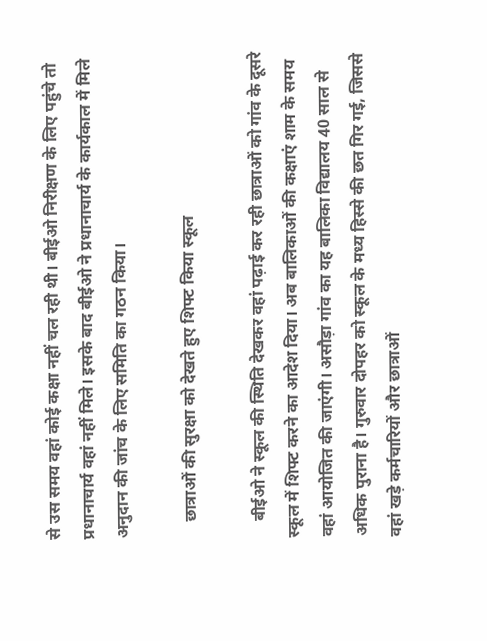से उस समय वहां कोई कक्षा नहीं चल रही थी। बीईओ निरीक्षण के लिए पहुंचे तो प्रधानाचार्य वहां नहीं मिले। इसके बाद बीईओ ने प्रधानाचार्य के कार्यकाल में मिले अनुदान की जांच के लिए समिति का गठन किया।

    छात्राओं की सुरक्षा को देखते हुए शिफ्ट किया स्कूल

    बीईओ ने स्कूल की स्थिति देखकर वहां पढ़ाई कर रही छात्राओं को गांव के दूसरे स्कूल में शिफ्ट करने का आदेश दिया। अब बालिकाओं की कक्षाएं शाम के समय वहां आयोजित की जाएंगी। असौड़ा गांव का यह बालिका विद्यालय 40 साल से अधिक पुराना है। गुरुवार दोपहर को स्कूल के मध्य हिस्से की छत गिर गई, जिससे वहां खड़े कर्मचारियों और छात्राओं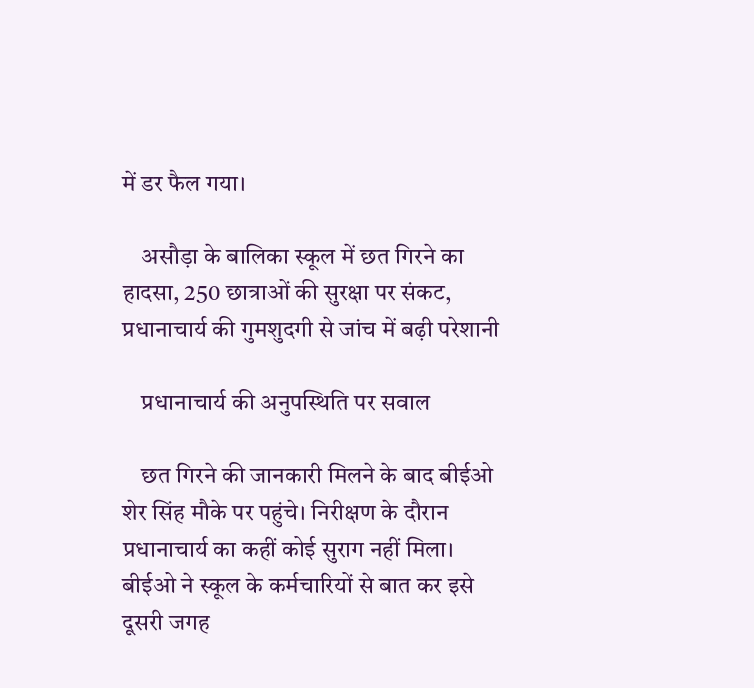में डर फैल गया।

    असौड़ा के बालिका स्कूल में छत गिरने का हादसा, 250 छात्राओं की सुरक्षा पर संकट, प्रधानाचार्य की गुमशुदगी से जांच में बढ़ी परेशानी

    प्रधानाचार्य की अनुपस्थिति पर सवाल

    छत गिरने की जानकारी मिलने के बाद बीईओ शेर सिंह मौके पर पहुंचे। निरीक्षण के दौरान प्रधानाचार्य का कहीं कोई सुराग नहीं मिला। बीईओ ने स्कूल के कर्मचारियों से बात कर इसे दूसरी जगह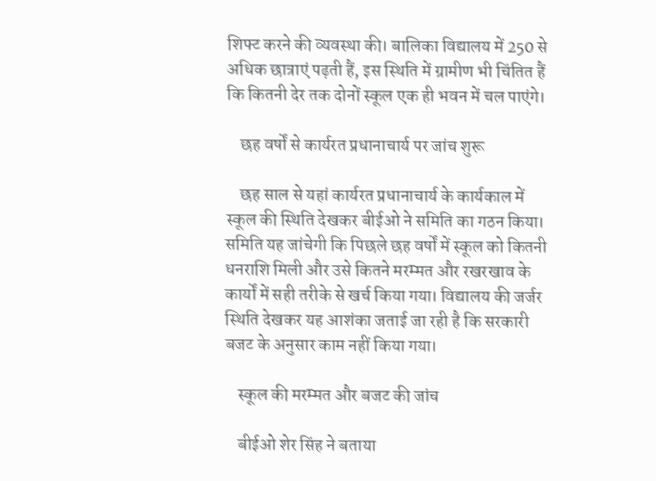शिफ्ट करने की व्यवस्था की। बालिका विद्यालय में 250 से अधिक छात्राएं पढ़ती हैं, इस स्थिति में ग्रामीण भी चिंतित हैं कि कितनी देर तक दोनों स्कूल एक ही भवन में चल पाएंगे।

    छह वर्षों से कार्यरत प्रधानाचार्य पर जांच शुरू

    छह साल से यहां कार्यरत प्रधानाचार्य के कार्यकाल में स्कूल की स्थिति देखकर बीईओ ने समिति का गठन किया। समिति यह जांचेगी कि पिछले छह वर्षों में स्कूल को कितनी धनराशि मिली और उसे कितने मरम्मत और रखरखाव के कार्यों में सही तरीके से खर्च किया गया। विद्यालय की जर्जर स्थिति देखकर यह आशंका जताई जा रही है कि सरकारी बजट के अनुसार काम नहीं किया गया।

    स्कूल की मरम्मत और बजट की जांच

    बीईओ शेर सिंह ने बताया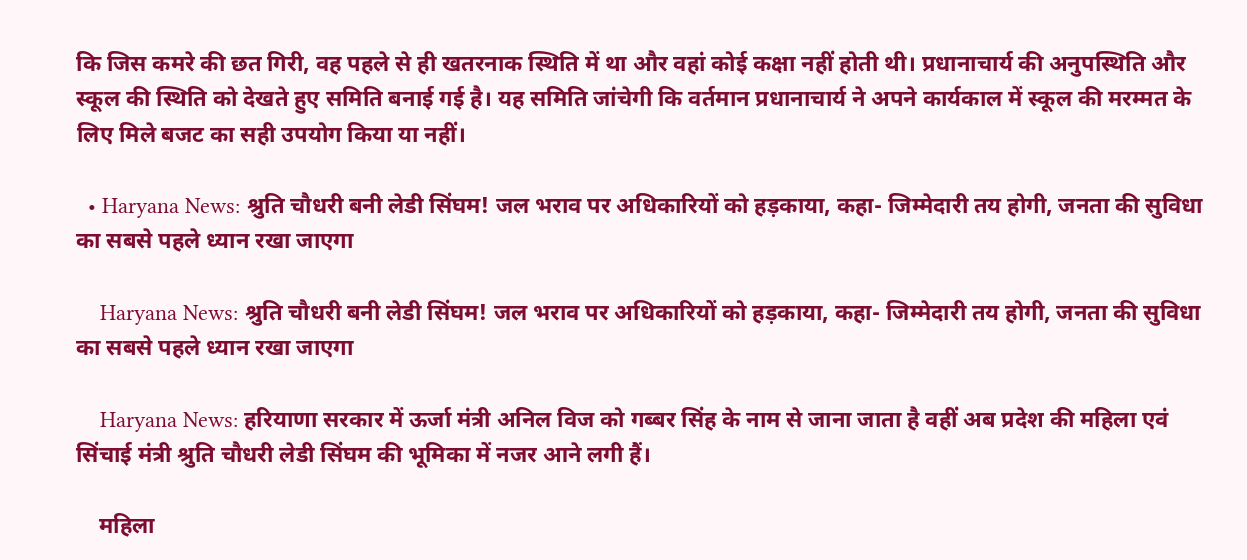कि जिस कमरे की छत गिरी, वह पहले से ही खतरनाक स्थिति में था और वहां कोई कक्षा नहीं होती थी। प्रधानाचार्य की अनुपस्थिति और स्कूल की स्थिति को देखते हुए समिति बनाई गई है। यह समिति जांचेगी कि वर्तमान प्रधानाचार्य ने अपने कार्यकाल में स्कूल की मरम्मत के लिए मिले बजट का सही उपयोग किया या नहीं।

  • Haryana News: श्रुति चौधरी बनी लेडी सिंघम! जल भराव पर अधिकारियों को हड़काया, कहा- जिम्मेदारी तय होगी, जनता की सुविधा का सबसे पहले ध्यान रखा जाएगा

    Haryana News: श्रुति चौधरी बनी लेडी सिंघम! जल भराव पर अधिकारियों को हड़काया, कहा- जिम्मेदारी तय होगी, जनता की सुविधा का सबसे पहले ध्यान रखा जाएगा

    Haryana News: हरियाणा सरकार में ऊर्जा मंत्री अनिल विज को गब्बर सिंह के नाम से जाना जाता है वहीं अब प्रदेश की महिला एवं सिंचाई मंत्री श्रुति चौधरी लेडी सिंघम की भूमिका में नजर आने लगी हैं।

    महिला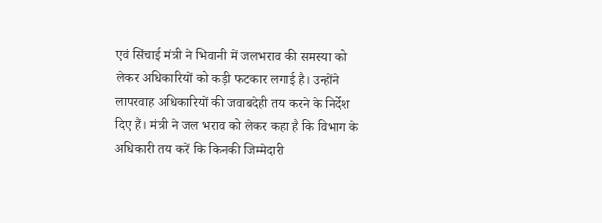एवं सिंचाई मंत्री ने भिवानी में जलभराव की समस्या को लेकर अधिकारियों को कड़ी फटकार लगाई है। उन्होंने लापरवाह अधिकारियों की जवाबदेही तय करने के निर्देश दिए हैं। मंत्री ने जल भराव को लेकर कहा है कि विभाग के अधिकारी तय करें कि किनकी जिम्मेदारी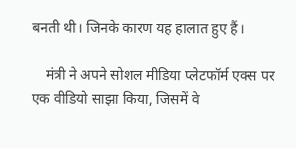बनती थी। जिनके कारण यह हालात हुए हैं।

    मंत्री ने अपने सोशल मीडिया प्लेटफॉर्म एक्स पर एक वीडियो साझा किया, जिसमें वे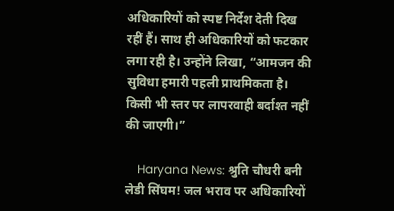अधिकारियों को स्पष्ट निर्देश देती दिख रहीं हैं। साथ ही अधिकारियों को फटकार लगा रही है। उन्होंने लिखा, “आमजन की सुविधा हमारी पहली प्राथमिकता है। किसी भी स्तर पर लापरवाही बर्दाश्त नहीं की जाएगी।”

    Haryana News: श्रुति चौधरी बनी लेडी सिंघम! जल भराव पर अधिकारियों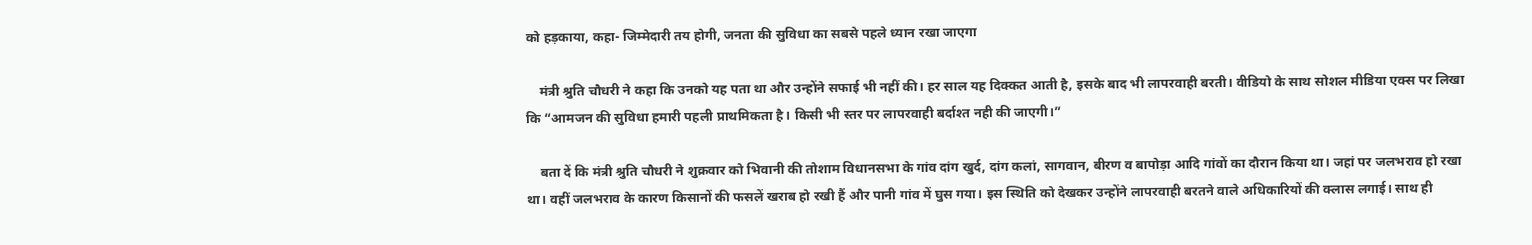को हड़काया, कहा- जिम्मेदारी तय होगी, जनता की सुविधा का सबसे पहले ध्यान रखा जाएगा

    मंत्री श्रुति चौधरी ने कहा कि उनको यह पता था और उन्होंने सफाई भी नहीं की। हर साल यह दिक्कत आती है, इसके बाद भी लापरवाही बरती। वीडियो के साथ सोशल मीडिया एक्स पर लिखा कि “आमजन की सुविधा हमारी पहली प्राथमिकता है। किसी भी स्तर पर लापरवाही बर्दाश्त नही की जाएगी।”

    बता दें कि मंत्री श्रुति चौधरी ने शुक्रवार को भिवानी की तोशाम विधानसभा के गांव दांग खुर्द, दांग कलां, सागवान, बीरण व बापोड़ा आदि गांवों का दौरान किया था। जहां पर जलभराव हो रखा था। वहीं जलभराव के कारण किसानों की फसलें खराब हो रखी हैं और पानी गांव में घुस गया। इस स्थिति को देखकर उन्होंने लापरवाही बरतने वाले अधिकारियों की क्लास लगाई। साथ ही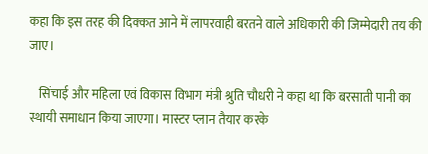कहा कि इस तरह की दिक्कत आने में लापरवाही बरतने वाले अधिकारी की जिम्मेदारी तय की जाए।

    सिंचाई और महिला एवं विकास विभाग मंत्री श्रुति चौधरी ने कहा था कि बरसाती पानी का स्थायी समाधान किया जाएगा। मास्टर प्लान तैयार करके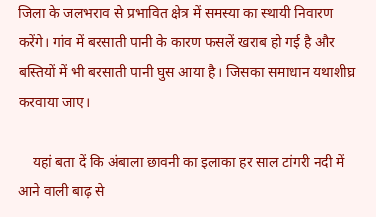जिला के जलभराव से प्रभावित क्षेत्र में समस्या का स्थायी निवारण करेंगे। गांव में बरसाती पानी के कारण फसलें खराब हो गई है और बस्तियों में भी बरसाती पानी घुस आया है। जिसका समाधान यथाशीघ्र करवाया जाए।

    यहां बता दें कि अंबाला छावनी का इलाका हर साल टांगरी नदी में आने वाली बाढ़ से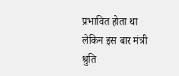प्रभावित होता था लेकिन इस बार मंत्री श्रुति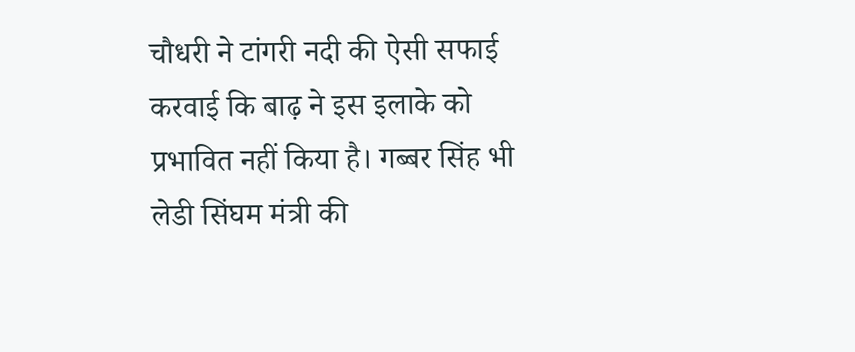चौधरी ने टांगरी नदी की ऐसी सफाई करवाई कि बाढ़ ने इस इलाके को प्रभावित नहीं किया है। गब्बर सिंह भी लेडी सिंघम मंत्री की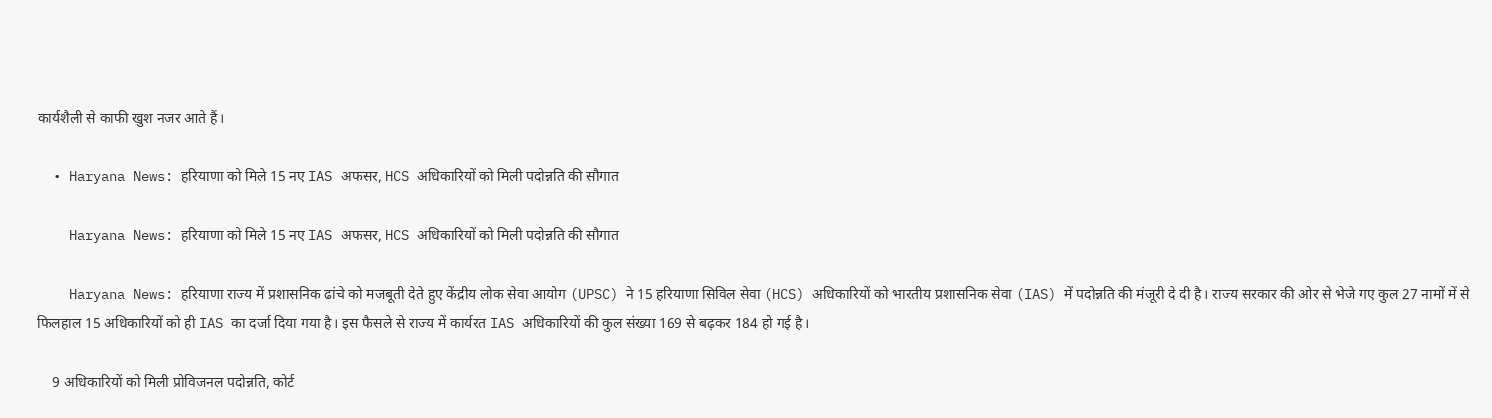कार्यशैली से काफी खुश नजर आते हैं।

  • Haryana News: हरियाणा को मिले 15 नए IAS अफसर, HCS अधिकारियों को मिली पदोन्नति की सौगात

    Haryana News: हरियाणा को मिले 15 नए IAS अफसर, HCS अधिकारियों को मिली पदोन्नति की सौगात

    Haryana News: हरियाणा राज्य में प्रशासनिक ढांचे को मजबूती देते हुए केंद्रीय लोक सेवा आयोग (UPSC) ने 15 हरियाणा सिविल सेवा (HCS) अधिकारियों को भारतीय प्रशासनिक सेवा (IAS) में पदोन्नति की मंजूरी दे दी है। राज्य सरकार की ओर से भेजे गए कुल 27 नामों में से फिलहाल 15 अधिकारियों को ही IAS का दर्जा दिया गया है। इस फैसले से राज्य में कार्यरत IAS अधिकारियों की कुल संख्या 169 से बढ़कर 184 हो गई है।

    9 अधिकारियों को मिली प्रोविजनल पदोन्नति, कोर्ट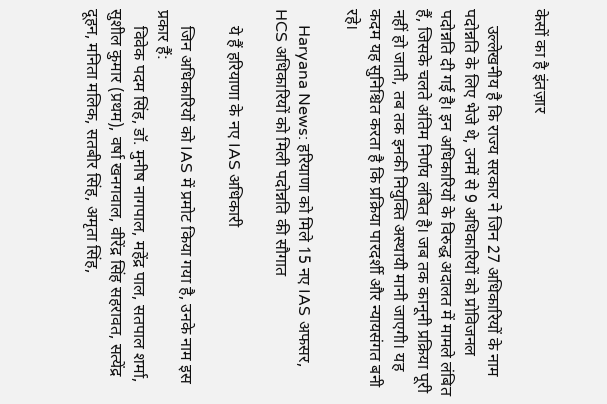केसों का है इंतज़ार

    उल्लेखनीय है कि राज्य सरकार ने जिन 27 अधिकारियों के नाम पदोन्नति के लिए भेजे थे, उनमें से 9 अधिकारियों को प्रोविजनल पदोन्नति दी गई है। इन अधिकारियों के विरुद्ध अदालत में मामले लंबित हैं, जिसके चलते अंतिम निर्णय लंबित है। जब तक कानूनी प्रक्रिया पूरी नहीं हो जाती, तब तक इनकी नियुक्ति अस्थायी मानी जाएगी। यह कदम यह सुनिश्चित करता है कि प्रक्रिया पारदर्शी और न्यायसंगत बनी रहे।

    Haryana News: हरियाणा को मिले 15 नए IAS अफसर, HCS अधिकारियों को मिली पदोन्नति की सौगात

    ये हैं हरियाणा के नए IAS अधिकारी

    जिन अधिकारियों को IAS में प्रमोट किया गया है, उनके नाम इस प्रकार हैं:
    विवेक पदम सिंह, डॉ. मुनीष नागपाल, महेंद्र पाल, सतपाल शर्मा, सुशील कुमार (प्रथम), वर्षा खनगवाल, वीरेंद्र सिंह सहरावत, सत्येंद्र दूहन, मनिता मलिक, सतबीर सिंह, अमृता सिंह,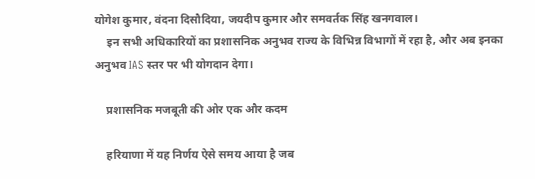योगेश कुमार, वंदना दिसौदिया, जयदीप कुमार और समवर्तक सिंह खनगवाल।
    इन सभी अधिकारियों का प्रशासनिक अनुभव राज्य के विभिन्न विभागों में रहा है, और अब इनका अनुभव IAS स्तर पर भी योगदान देगा।

    प्रशासनिक मजबूती की ओर एक और कदम

    हरियाणा में यह निर्णय ऐसे समय आया है जब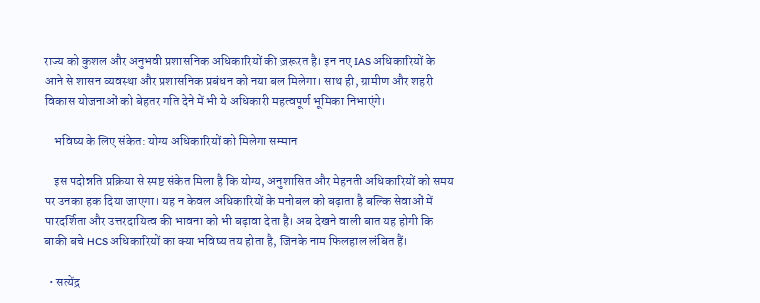राज्य को कुशल और अनुभवी प्रशासनिक अधिकारियों की ज़रूरत है। इन नए IAS अधिकारियों के आने से शासन व्यवस्था और प्रशासनिक प्रबंधन को नया बल मिलेगा। साथ ही, ग्रामीण और शहरी विकास योजनाओं को बेहतर गति देने में भी ये अधिकारी महत्वपूर्ण भूमिका निभाएंगे।

    भविष्य के लिए संकेत: योग्य अधिकारियों को मिलेगा सम्मान

    इस पदोन्नति प्रक्रिया से स्पष्ट संकेत मिला है कि योग्य, अनुशासित और मेहनती अधिकारियों को समय पर उनका हक दिया जाएगा। यह न केवल अधिकारियों के मनोबल को बढ़ाता है बल्कि सेवाओं में पारदर्शिता और उत्तरदायित्व की भावना को भी बढ़ावा देता है। अब देखने वाली बात यह होगी कि बाकी बचे HCS अधिकारियों का क्या भविष्य तय होता है, जिनके नाम फिलहाल लंबित हैं।

  • सत्येंद्र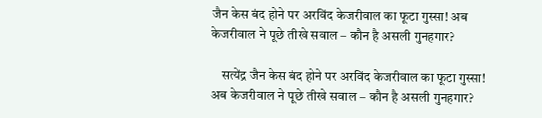जैन केस बंद होने पर अरविंद केजरीवाल का फूटा गुस्सा! अब केजरीवाल ने पूछे तीखे सवाल – कौन है असली गुनहगार?

    सत्येंद्र जैन केस बंद होने पर अरविंद केजरीवाल का फूटा गुस्सा! अब केजरीवाल ने पूछे तीखे सवाल – कौन है असली गुनहगार?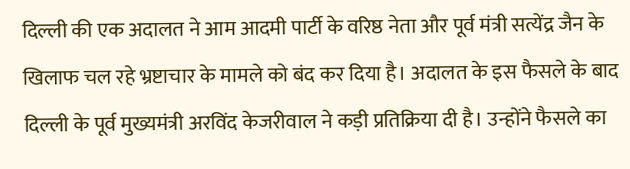दिल्ली की एक अदालत ने आम आदमी पार्टी के वरिष्ठ नेता और पूर्व मंत्री सत्येंद्र जैन के खिलाफ चल रहे भ्रष्टाचार के मामले को बंद कर दिया है। अदालत के इस फैसले के बाद दिल्ली के पूर्व मुख्यमंत्री अरविंद केजरीवाल ने कड़ी प्रतिक्रिया दी है। उन्होंने फैसले का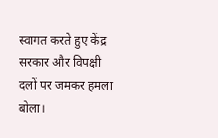स्वागत करते हुए केंद्र सरकार और विपक्षी दलों पर जमकर हमला बोला।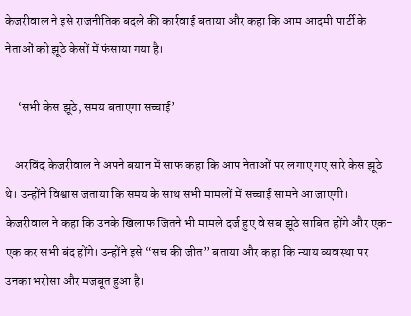केजरीवाल ने इसे राजनीतिक बदले की कार्रवाई बताया और कहा कि आम आदमी पार्टी के नेताओं को झूठे केसों में फंसाया गया है।

     ‘सभी केस झूठे, समय बताएगा सच्चाई’

    अरविंद केजरीवाल ने अपने बयान में साफ कहा कि आप नेताओं पर लगाए गए सारे केस झूठे थे। उन्होंने विश्वास जताया कि समय के साथ सभी मामलों में सच्चाई सामने आ जाएगी। केजरीवाल ने कहा कि उनके खिलाफ जितने भी मामले दर्ज हुए वे सब झूठे साबित होंगे और एक-एक कर सभी बंद होंगे। उन्होंने इसे “सच की जीत” बताया और कहा कि न्याय व्यवस्था पर उनका भरोसा और मजबूत हुआ है।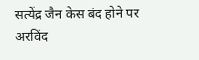सत्येंद्र जैन केस बंद होने पर अरविंद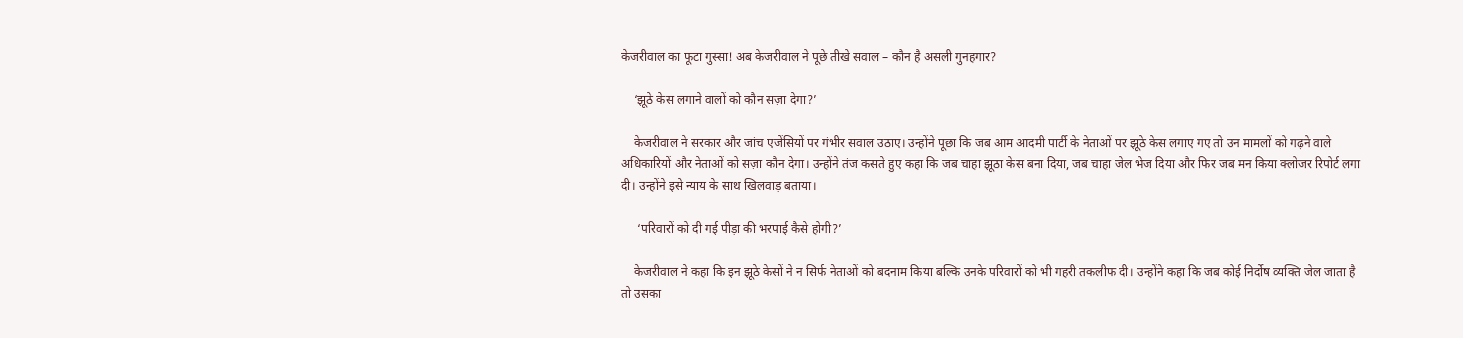केजरीवाल का फूटा गुस्सा! अब केजरीवाल ने पूछे तीखे सवाल – कौन है असली गुनहगार?

    ‘झूठे केस लगाने वालों को कौन सज़ा देगा?’

    केजरीवाल ने सरकार और जांच एजेंसियों पर गंभीर सवाल उठाए। उन्होंने पूछा कि जब आम आदमी पार्टी के नेताओं पर झूठे केस लगाए गए तो उन मामलों को गढ़ने वाले अधिकारियों और नेताओं को सज़ा कौन देगा। उन्होंने तंज कसते हुए कहा कि जब चाहा झूठा केस बना दिया, जब चाहा जेल भेज दिया और फिर जब मन किया क्लोजर रिपोर्ट लगा दी। उन्होंने इसे न्याय के साथ खिलवाड़ बताया।

     ‘परिवारों को दी गई पीड़ा की भरपाई कैसे होगी?’

    केजरीवाल ने कहा कि इन झूठे केसों ने न सिर्फ नेताओं को बदनाम किया बल्कि उनके परिवारों को भी गहरी तकलीफ दी। उन्होंने कहा कि जब कोई निर्दोष व्यक्ति जेल जाता है तो उसका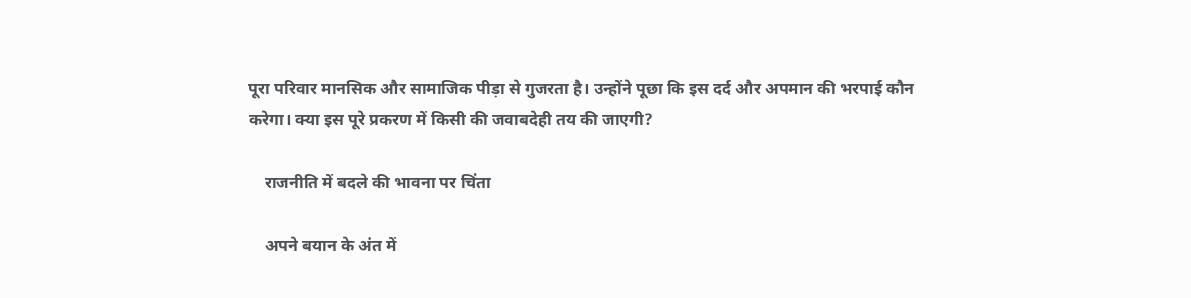पूरा परिवार मानसिक और सामाजिक पीड़ा से गुजरता है। उन्होंने पूछा कि इस दर्द और अपमान की भरपाई कौन करेगा। क्या इस पूरे प्रकरण में किसी की जवाबदेही तय की जाएगी?

    राजनीति में बदले की भावना पर चिंता

    अपने बयान के अंत में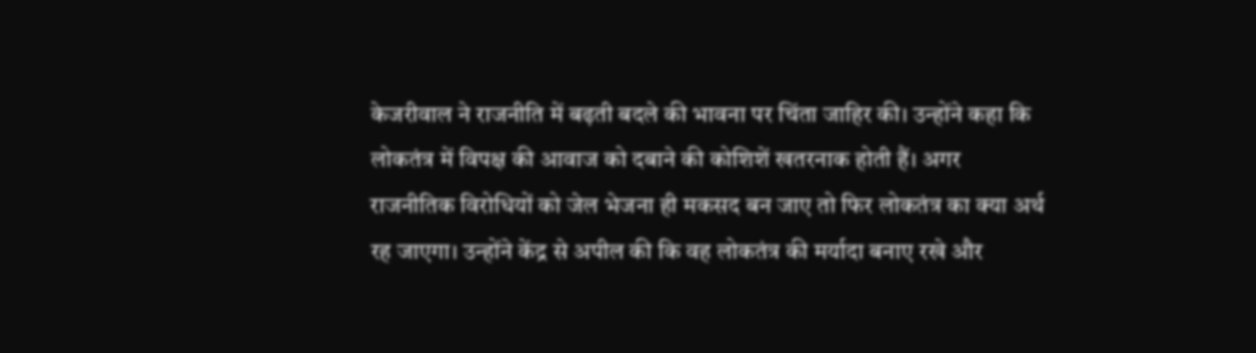केजरीवाल ने राजनीति में बढ़ती बदले की भावना पर चिंता जाहिर की। उन्होंने कहा कि लोकतंत्र में विपक्ष की आवाज को दबाने की कोशिशें खतरनाक होती हैं। अगर राजनीतिक विरोधियों को जेल भेजना ही मकसद बन जाए तो फिर लोकतंत्र का क्या अर्थ रह जाएगा। उन्होंने केंद्र से अपील की कि वह लोकतंत्र की मर्यादा बनाए रखे और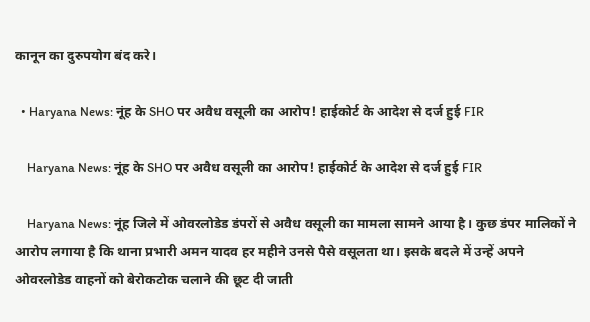कानून का दुरुपयोग बंद करे।

  • Haryana News: नूंह के SHO पर अवैध वसूली का आरोप! हाईकोर्ट के आदेश से दर्ज हुई FIR

    Haryana News: नूंह के SHO पर अवैध वसूली का आरोप! हाईकोर्ट के आदेश से दर्ज हुई FIR

    Haryana News: नूंह जिले में ओवरलोडेड डंपरों से अवैध वसूली का मामला सामने आया है। कुछ डंपर मालिकों ने आरोप लगाया है कि थाना प्रभारी अमन यादव हर महीने उनसे पैसे वसूलता था। इसके बदले में उन्हें अपने ओवरलोडेड वाहनों को बेरोकटोक चलाने की छूट दी जाती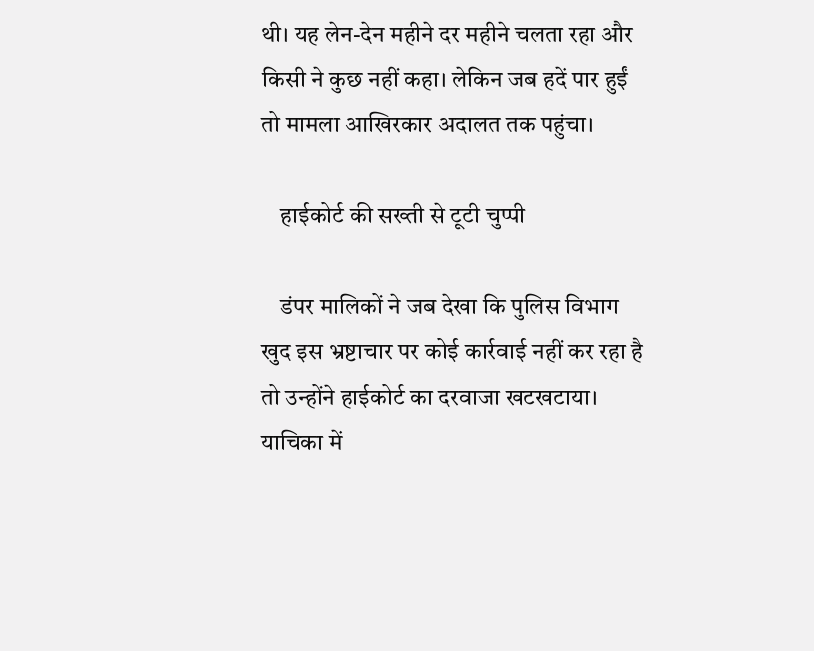थी। यह लेन-देन महीने दर महीने चलता रहा और किसी ने कुछ नहीं कहा। लेकिन जब हदें पार हुईं तो मामला आखिरकार अदालत तक पहुंचा।

    हाईकोर्ट की सख्ती से टूटी चुप्पी

    डंपर मालिकों ने जब देखा कि पुलिस विभाग खुद इस भ्रष्टाचार पर कोई कार्रवाई नहीं कर रहा है तो उन्होंने हाईकोर्ट का दरवाजा खटखटाया। याचिका में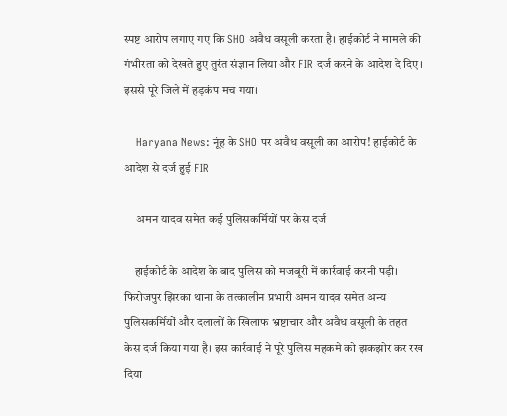स्पष्ट आरोप लगाए गए कि SHO अवैध वसूली करता है। हाईकोर्ट ने मामले की गंभीरता को देखते हुए तुरंत संज्ञान लिया और FIR दर्ज करने के आदेश दे दिए। इससे पूरे जिले में हड़कंप मच गया।

    Haryana News: नूंह के SHO पर अवैध वसूली का आरोप! हाईकोर्ट के आदेश से दर्ज हुई FIR

     अमन यादव समेत कई पुलिसकर्मियों पर केस दर्ज

    हाईकोर्ट के आदेश के बाद पुलिस को मजबूरी में कार्रवाई करनी पड़ी। फिरोजपुर झिरका थाना के तत्कालीन प्रभारी अमन यादव समेत अन्य पुलिसकर्मियों और दलालों के खिलाफ भ्रष्टाचार और अवैध वसूली के तहत केस दर्ज किया गया है। इस कार्रवाई ने पूरे पुलिस महकमे को झकझोर कर रख दिया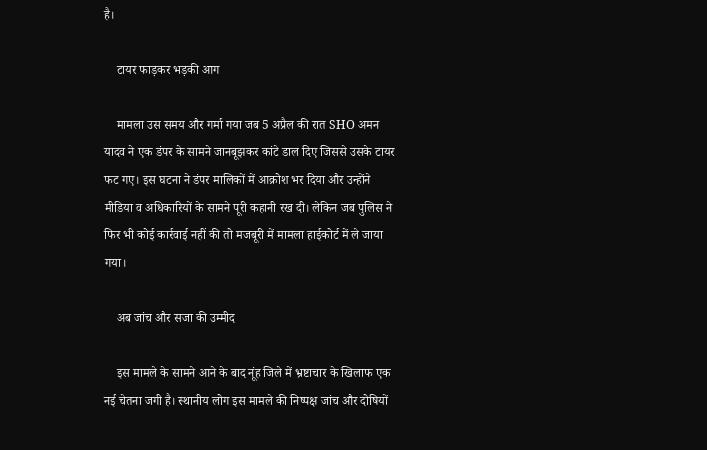है।

    टायर फाड़कर भड़की आग

    मामला उस समय और गर्मा गया जब 5 अप्रैल की रात SHO अमन यादव ने एक डंपर के सामने जानबूझकर कांटे डाल दिए जिससे उसके टायर फट गए। इस घटना ने डंपर मालिकों में आक्रोश भर दिया और उन्होंने मीडिया व अधिकारियों के सामने पूरी कहानी रख दी। लेकिन जब पुलिस ने फिर भी कोई कार्रवाई नहीं की तो मजबूरी में मामला हाईकोर्ट में ले जाया गया।

    अब जांच और सजा की उम्मीद

    इस मामले के सामने आने के बाद नूंह जिले में भ्रष्टाचार के खिलाफ एक नई चेतना जगी है। स्थानीय लोग इस मामले की निष्पक्ष जांच और दोषियों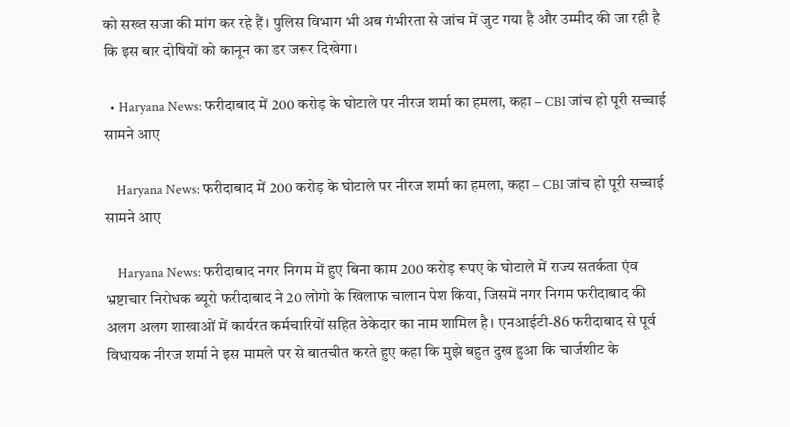को सख्त सजा की मांग कर रहे हैं। पुलिस विभाग भी अब गंभीरता से जांच में जुट गया है और उम्मीद की जा रही है कि इस बार दोषियों को कानून का डर जरूर दिखेगा।

  • Haryana News: फरीदाबाद में 200 करोड़ के घोटाले पर नीरज शर्मा का हमला, कहा – CBI जांच हो पूरी सच्चाई सामने आए

    Haryana News: फरीदाबाद में 200 करोड़ के घोटाले पर नीरज शर्मा का हमला, कहा – CBI जांच हो पूरी सच्चाई सामने आए

    Haryana News: फरीदाबाद नगर निगम में हुए बिना काम 200 करोड़ रूपए के घोटाले में राज्य सतर्कता एंव भ्रष्टाचार निरोधक ब्यूरो फरीदाबाद ने 20 लोगो के खिलाफ चालान पेश किया, जिसमें नगर निगम फरीदाबाद की अलग अलग शाखाओं में कार्यरत कर्मचारियों सहित ठेकेदार का नाम शामिल है। एनआईटी-86 फरीदाबाद से पूर्व विधायक नीरज शर्मा ने इस मामले पर से बातचीत करते हुए कहा कि मुझे बहुत दुख हुआ कि चार्जशीट के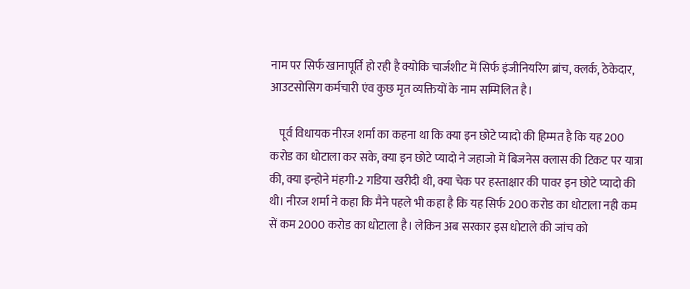नाम पर सिर्फ खानापूर्ति हो रही है क्योकि चार्जशीट में सिर्फ इंजीनियरिंग ब्रांच, क्लर्क, ठेकेदार, आउटसोसिग कर्मचारी एंव कुछ मृत व्यक्तियों के नाम सम्मिलित है।

    पूर्व विधायक नीरज शर्मा का कहना था कि क्या इन छोटे प्यादो की हिम्मत है कि यह 200 करोड का धोटाला कर सके, क्या इन छोटे प्यादो ने जहाजो में बिजनेस क्लास की टिकट पर यात्रा की, क्या इन्होने मंहगी-2 गडिया खरीदी थी, क्या चेक पर हस्ताक्षार की पावर इन छोटे प्यादो की थी। नीरज शर्मा ने कहा कि मैने पहले भी कहा है कि यह सिर्फ 200 करोड का धोटाला नही कम सें कम 2000 करोड का धोटाला है। लेकिन अब सरकार इस धोटाले की जांच को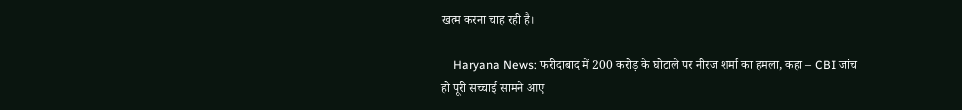खत्म करना चाह रही है।

    Haryana News: फरीदाबाद में 200 करोड़ के घोटाले पर नीरज शर्मा का हमला, कहा – CBI जांच हो पूरी सच्चाई सामने आए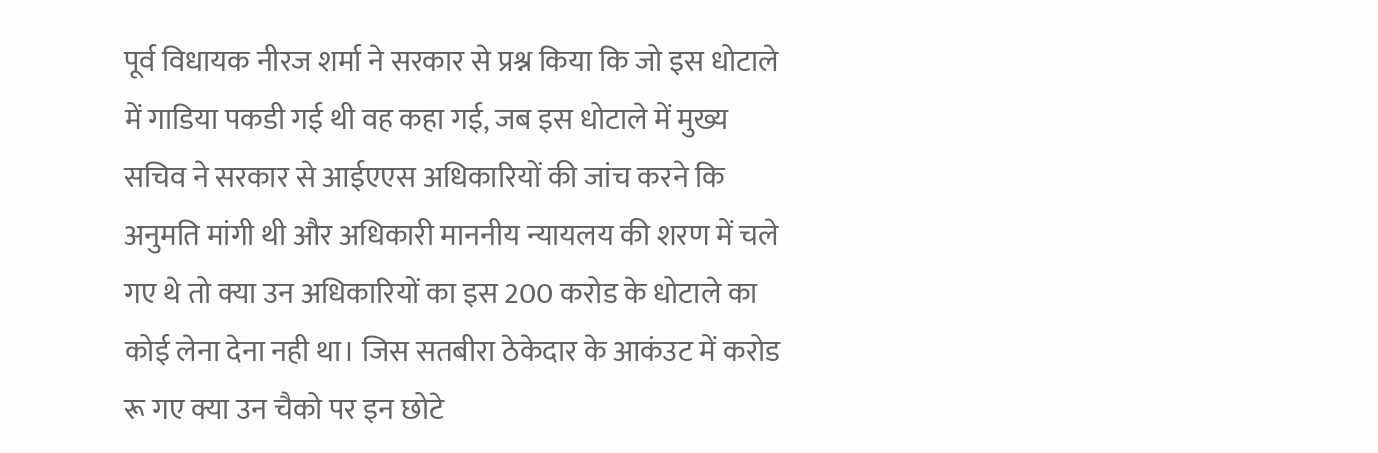पूर्व विधायक नीरज शर्मा ने सरकार से प्रश्न किया कि जो इस धोटाले में गाडिया पकडी गई थी वह कहा गई, जब इस धोटाले में मुख्य सचिव ने सरकार से आईएएस अधिकारियों की जांच करने कि अनुमति मांगी थी और अधिकारी माननीय न्यायलय की शरण में चले गए थे तो क्या उन अधिकारियों का इस 200 करोड के धोटाले का कोई लेना देना नही था। जिस सतबीरा ठेकेदार के आकंउट में करोड रू गए क्या उन चैको पर इन छोटे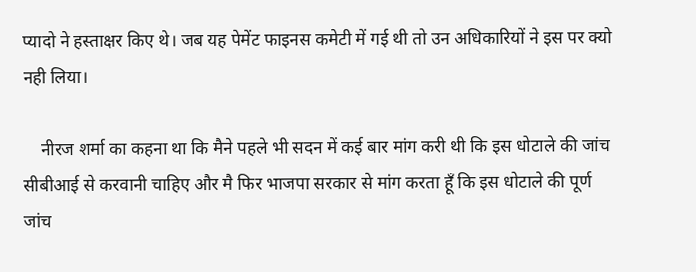प्यादो ने हस्ताक्षर किए थे। जब यह पेमेंट फाइनस कमेटी में गई थी तो उन अधिकारियों ने इस पर क्यो नही लिया।

    नीरज शर्मा का कहना था कि मैने पहले भी सदन में कई बार मांग करी थी कि इस धोटाले की जांच सीबीआई से करवानी चाहिए और मै फिर भाजपा सरकार से मांग करता हूँ कि इस धोटाले की पूर्ण जांच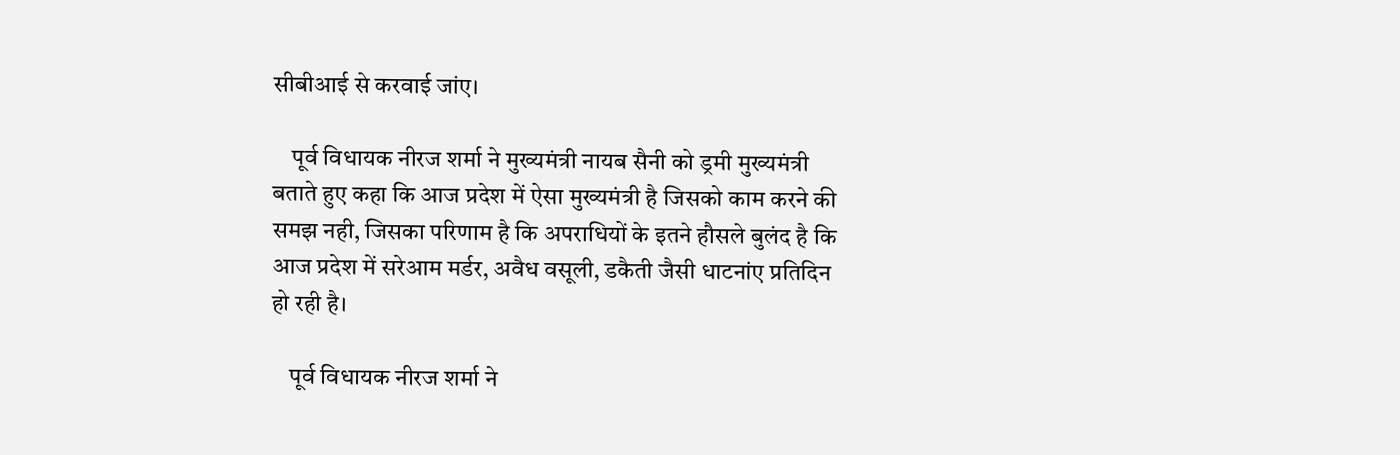सीबीआई से करवाई जांए।

    पूर्व विधायक नीरज शर्मा ने मुख्यमंत्री नायब सैनी को ड्रमी मुख्यमंत्री बताते हुए कहा कि आज प्रदेश में ऐसा मुख्यमंत्री है जिसको काम करने की समझ नही, जिसका परिणाम है कि अपराधियों के इतने हौसले बुलंद है कि आज प्रदेश में सरेआम मर्डर, अवैध वसूली, डकैती जैसी धाटनांए प्रतिदिन हो रही है।

    पूर्व विधायक नीरज शर्मा ने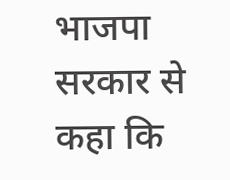भाजपा सरकार से कहा कि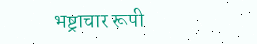भष्ट्राचार रूपी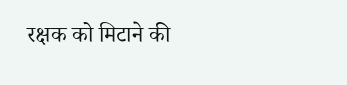रक्षक को मिटाने की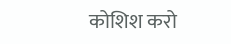कोशिश करो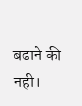बढाने की नही।